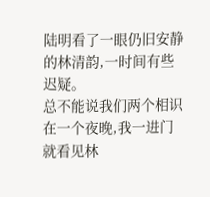陆明看了一眼仍旧安静的林清韵,一时间有些迟疑。
总不能说我们两个相识在一个夜晚,我一进门就看见林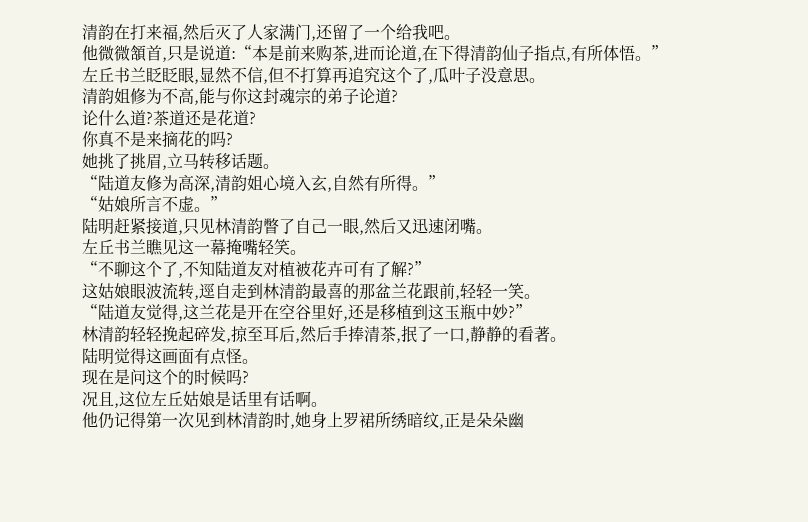清韵在打来福,然后灭了人家满门,还留了一个给我吧。
他微微頷首,只是说道:“本是前来购茶,进而论道,在下得清韵仙子指点,有所体悟。”
左丘书兰眨眨眼,显然不信,但不打算再追究这个了,瓜叶子没意思。
清韵姐修为不高,能与你这封魂宗的弟子论道?
论什么道?茶道还是花道?
你真不是来摘花的吗?
她挑了挑眉,立马转移话题。
“陆道友修为高深,清韵姐心境入玄,自然有所得。”
“姑娘所言不虚。”
陆明赶紧接道,只见林清韵瞥了自己一眼,然后又迅速闭嘴。
左丘书兰瞧见这一幕掩嘴轻笑。
“不聊这个了,不知陆道友对植被花卉可有了解?”
这姑娘眼波流转,逕自走到林清韵最喜的那盆兰花跟前,轻轻一笑。
“陆道友觉得,这兰花是开在空谷里好,还是移植到这玉瓶中妙?”
林清韵轻轻挽起碎发,掠至耳后,然后手捧清茶,抿了一口,静静的看著。
陆明觉得这画面有点怪。
现在是问这个的时候吗?
况且,这位左丘姑娘是话里有话啊。
他仍记得第一次见到林清韵时,她身上罗裙所绣暗纹,正是朵朵幽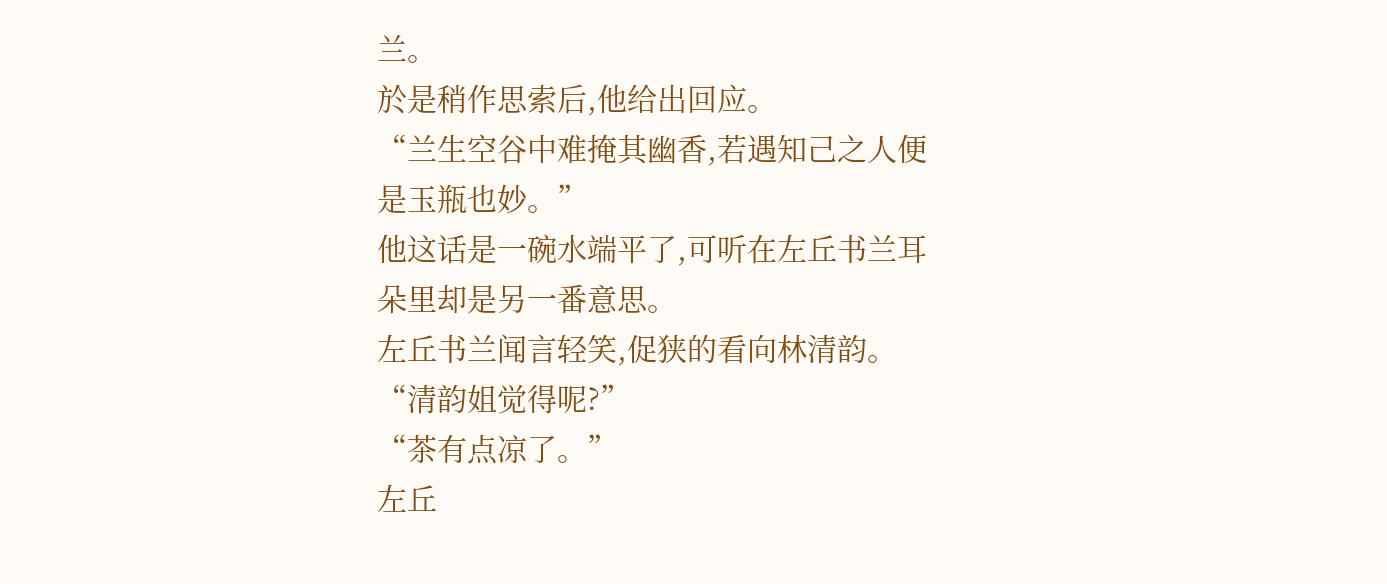兰。
於是稍作思索后,他给出回应。
“兰生空谷中难掩其幽香,若遇知己之人便是玉瓶也妙。”
他这话是一碗水端平了,可听在左丘书兰耳朵里却是另一番意思。
左丘书兰闻言轻笑,促狭的看向林清韵。
“清韵姐觉得呢?”
“茶有点凉了。”
左丘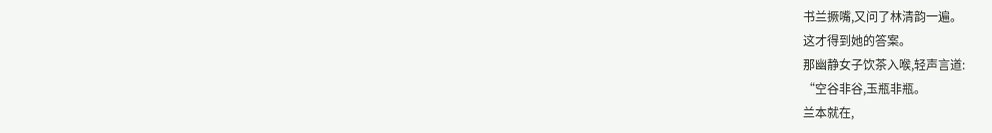书兰撅嘴,又问了林清韵一遍。
这才得到她的答案。
那幽静女子饮茶入喉,轻声言道:
“空谷非谷,玉瓶非瓶。
兰本就在,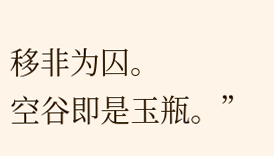移非为囚。
空谷即是玉瓶。”